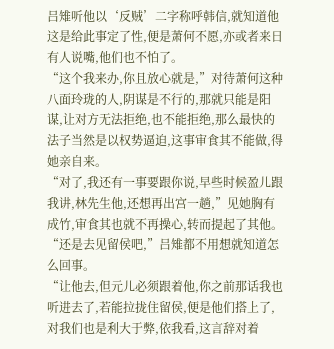吕雉听他以‘反贼’二字称呼韩信,就知道他这是给此事定了性,便是萧何不愿,亦或者来日有人说嘴,他们也不怕了。
“这个我来办,你且放心就是,”对待萧何这种八面玲珑的人,阴谋是不行的,那就只能是阳谋,让对方无法拒绝,也不能拒绝,那么最快的法子当然是以权势逼迫,这事审食其不能做,得她亲自来。
“对了,我还有一事要跟你说,早些时候盈儿跟我讲,林先生他,还想再出宫一趟,”见她胸有成竹,审食其也就不再操心,转而提起了其他。
“还是去见留侯吧,”吕雉都不用想就知道怎么回事。
“让他去,但元儿必须跟着他,你之前那话我也听进去了,若能拉拢住留侯,便是他们搭上了,对我们也是利大于弊,依我看,这言辞对着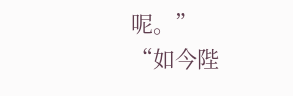呢。”
“如今陛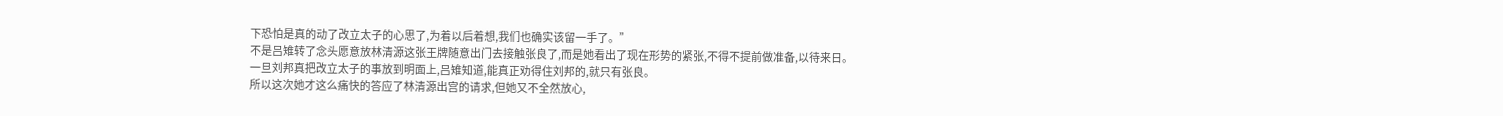下恐怕是真的动了改立太子的心思了,为着以后着想,我们也确实该留一手了。”
不是吕雉转了念头愿意放林清源这张王牌随意出门去接触张良了,而是她看出了现在形势的紧张,不得不提前做准备,以待来日。
一旦刘邦真把改立太子的事放到明面上,吕雉知道,能真正劝得住刘邦的,就只有张良。
所以这次她才这么痛快的答应了林清源出宫的请求,但她又不全然放心,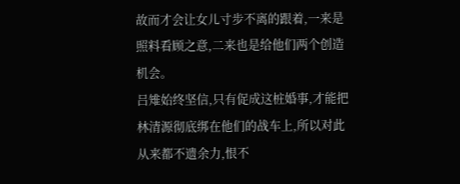故而才会让女儿寸步不离的跟着,一来是照料看顾之意,二来也是给他们两个创造机会。
吕雉始终坚信,只有促成这桩婚事,才能把林清源彻底绑在他们的战车上,所以对此从来都不遗余力,恨不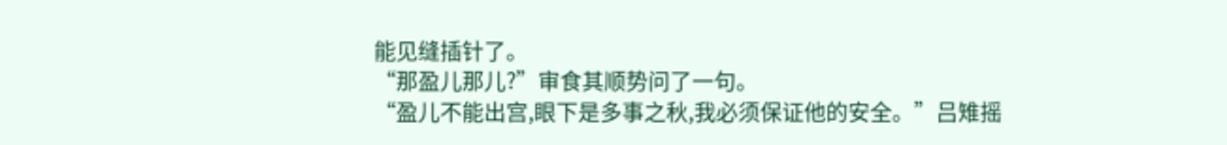能见缝插针了。
“那盈儿那儿?”审食其顺势问了一句。
“盈儿不能出宫,眼下是多事之秋,我必须保证他的安全。”吕雉摇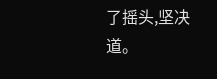了摇头,坚决道。